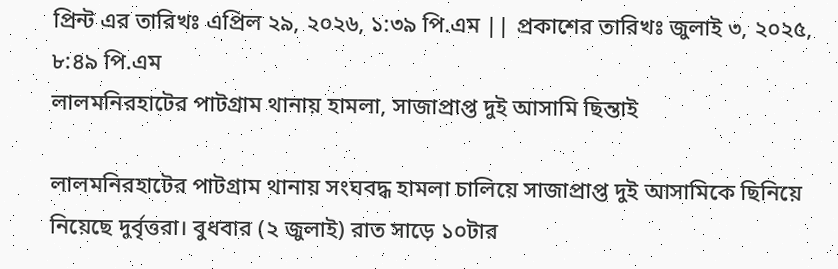প্রিন্ট এর তারিখঃ এপ্রিল ২৯, ২০২৬, ১:৩৯ পি.এম || প্রকাশের তারিখঃ জুলাই ৩, ২০২৫, ৮:৪৯ পি.এম
লালমনিরহাটের পাটগ্রাম থানায় হামলা, সাজাপ্রাপ্ত দুই আসামি ছিন্তাই

লালমনিরহাটের পাটগ্রাম থানায় সংঘবদ্ধ হামলা চালিয়ে সাজাপ্রাপ্ত দুই আসামিকে ছিনিয়ে নিয়েছে দুর্বৃত্তরা। বুধবার (২ জুলাই) রাত সাড়ে ১০টার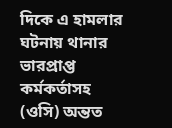দিকে এ হামলার ঘটনায় থানার ভারপ্রাপ্ত কর্মকর্তাসহ (ওসি) অন্তত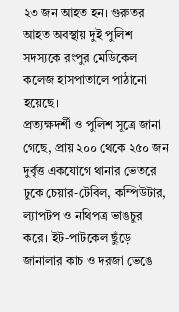২৩ জন আহত হন। গুরুতর আহত অবস্থায় দুই পুলিশ সদস্যকে রংপুর মেডিকেল কলেজ হাসপাতালে পাঠানো হয়েছে।
প্রত্যক্ষদর্শী ও পুলিশ সূত্রে জানা গেছে, প্রায় ২০০ থেকে ২৫০ জন দুর্বৃত্ত একযোগে থানার ভেতরে ঢুকে চেয়ার-টেবিল, কম্পিউটার, ল্যাপটপ ও নথিপত্র ভাঙচুর করে। ইট-পাটকেল ছুঁড়ে জানালার কাচ ও দরজা ভেঙে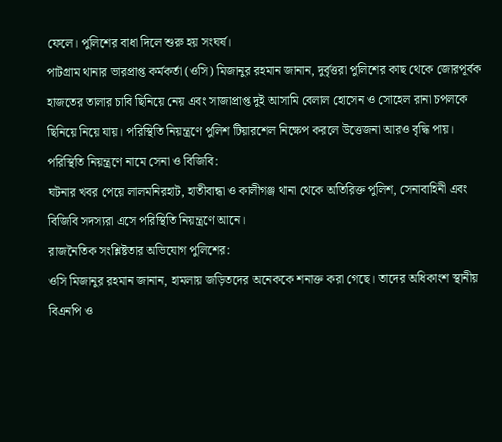ফেলে। পুলিশের বাধা দিলে শুরু হয় সংঘর্ষ।
পাটগ্রাম থানার ভারপ্রাপ্ত কর্মকর্তা (ওসি) মিজানুর রহমান জানান, দুর্বৃত্তরা পুলিশের কাছ থেকে জোরপূর্বক হাজতের তালার চাবি ছিনিয়ে নেয় এবং সাজাপ্রাপ্ত দুই আসামি বেলাল হোসেন ও সোহেল রানা চপলকে ছিনিয়ে নিয়ে যায়। পরিস্থিতি নিয়ন্ত্রণে পুলিশ টিয়ারশেল নিক্ষেপ করলে উত্তেজনা আরও বৃদ্ধি পায়।
পরিস্থিতি নিয়ন্ত্রণে নামে সেনা ও বিজিবি:
ঘটনার খবর পেয়ে লালমনিরহাট, হাতীবান্ধা ও কালীগঞ্জ থানা থেকে অতিরিক্ত পুলিশ, সেনাবাহিনী এবং বিজিবি সদস্যরা এসে পরিস্থিতি নিয়ন্ত্রণে আনে।
রাজনৈতিক সংশ্লিষ্টতার অভিযোগ পুলিশের:
ওসি মিজানুর রহমান জানান, হামলায় জড়িতদের অনেককে শনাক্ত করা গেছে। তাদের অধিকাংশ স্থানীয় বিএনপি ও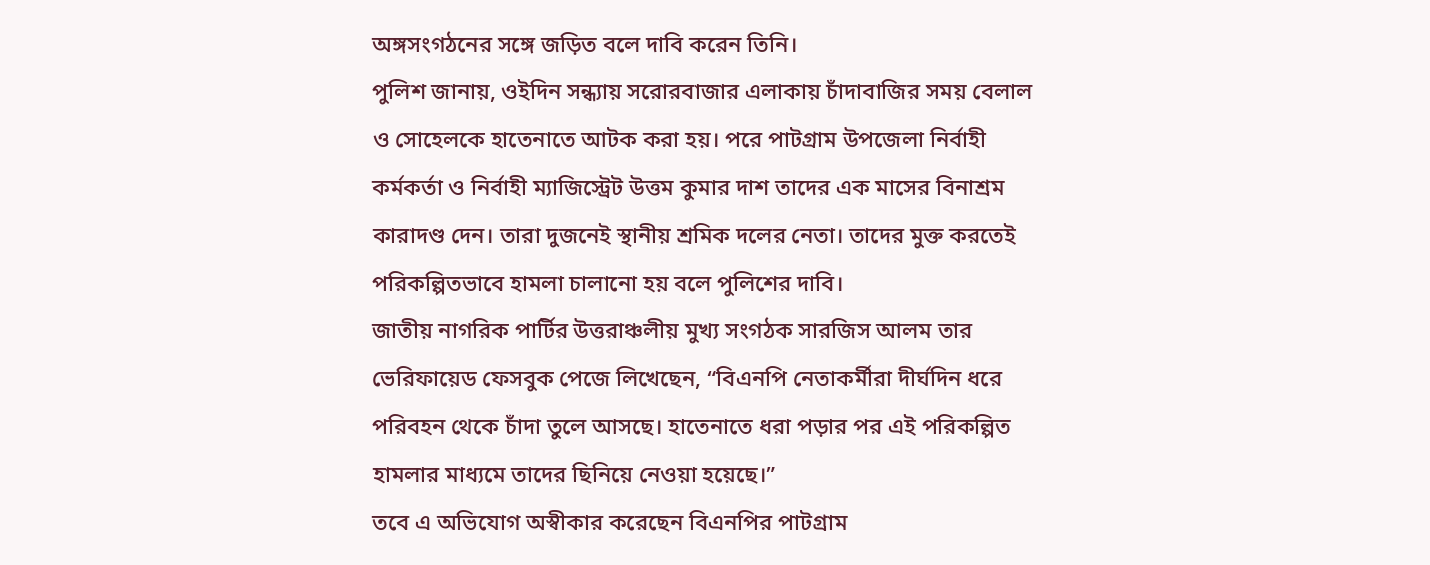অঙ্গসংগঠনের সঙ্গে জড়িত বলে দাবি করেন তিনি।
পুলিশ জানায়, ওইদিন সন্ধ্যায় সরোরবাজার এলাকায় চাঁদাবাজির সময় বেলাল ও সোহেলকে হাতেনাতে আটক করা হয়। পরে পাটগ্রাম উপজেলা নির্বাহী কর্মকর্তা ও নির্বাহী ম্যাজিস্ট্রেট উত্তম কুমার দাশ তাদের এক মাসের বিনাশ্রম কারাদণ্ড দেন। তারা দুজনেই স্থানীয় শ্রমিক দলের নেতা। তাদের মুক্ত করতেই পরিকল্পিতভাবে হামলা চালানো হয় বলে পুলিশের দাবি।
জাতীয় নাগরিক পার্টির উত্তরাঞ্চলীয় মুখ্য সংগঠক সারজিস আলম তার ভেরিফায়েড ফেসবুক পেজে লিখেছেন, “বিএনপি নেতাকর্মীরা দীর্ঘদিন ধরে পরিবহন থেকে চাঁদা তুলে আসছে। হাতেনাতে ধরা পড়ার পর এই পরিকল্পিত হামলার মাধ্যমে তাদের ছিনিয়ে নেওয়া হয়েছে।”
তবে এ অভিযোগ অস্বীকার করেছেন বিএনপির পাটগ্রাম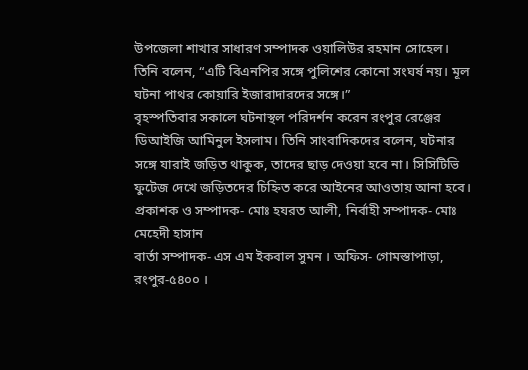উপজেলা শাখার সাধারণ সম্পাদক ওয়ালিউর রহমান সোহেল। তিনি বলেন, “এটি বিএনপির সঙ্গে পুলিশের কোনো সংঘর্ষ নয়। মূল ঘটনা পাথর কোয়ারি ইজারাদারদের সঙ্গে।”
বৃহস্পতিবার সকালে ঘটনাস্থল পরিদর্শন করেন রংপুর রেঞ্জের ডিআইজি আমিনুল ইসলাম। তিনি সাংবাদিকদের বলেন, ঘটনার সঙ্গে যারাই জড়িত থাকুক, তাদের ছাড় দেওয়া হবে না। সিসিটিভি ফুটেজ দেখে জড়িতদের চিহ্নিত করে আইনের আওতায় আনা হবে।
প্রকাশক ও সম্পাদক- মোঃ হযরত আলী, নির্বাহী সম্পাদক- মোঃ মেহেদী হাসান
বার্তা সম্পাদক- এস এম ইকবাল সুমন । অফিস- গোমস্তাপাড়া, রংপুর-৫৪০০ ।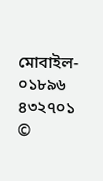মোবাইল- ০১৮৯৬ ৪৩২৭০১
©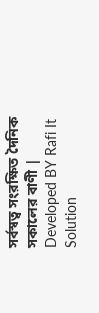সর্বস্বত্ব সংরক্ষিত দৈনিক সকালের বাণী | Developed BY Rafi It Solution